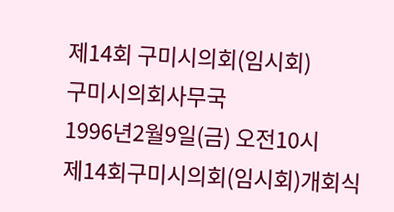제14회 구미시의회(임시회)
구미시의회사무국
1996년2월9일(금) 오전10시
제14회구미시의회(임시회)개회식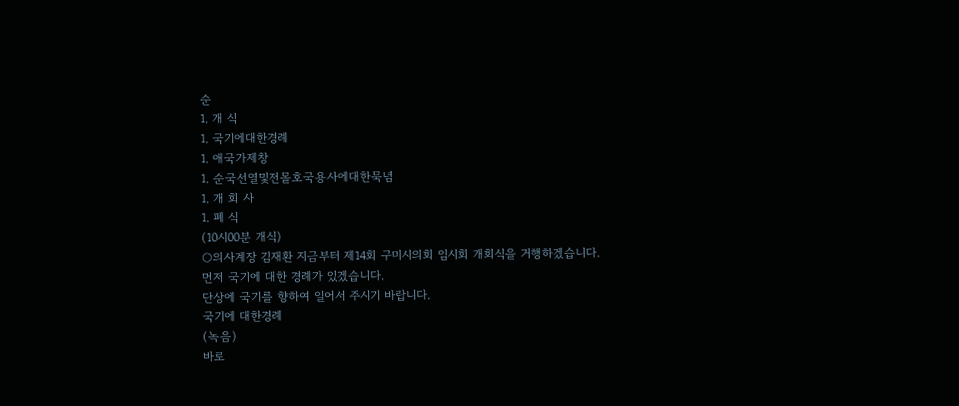순
1. 개 식
1. 국기에대한경례
1. 애국가제창
1. 순국선열및전몰호국용사에대한묵념
1. 개 회 사
1. 폐 식
(10시00분 개식)
○의사계장 김재환 지금부터 제14회 구미시의회 임시회 개회식을 거행하겠습니다.
먼저 국기에 대한 경례가 있겠습니다.
단상에 국기를 향하여 일어서 주시기 바랍니다.
국기에 대한경례
(녹음)
바로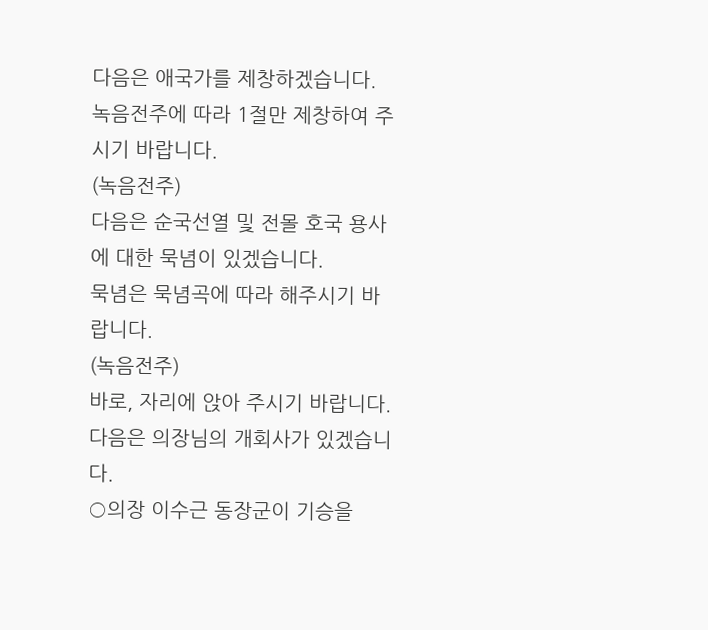다음은 애국가를 제창하겠습니다.
녹음전주에 따라 1절만 제창하여 주시기 바랍니다.
(녹음전주)
다음은 순국선열 및 전몰 호국 용사에 대한 묵념이 있겠습니다.
묵념은 묵념곡에 따라 해주시기 바랍니다.
(녹음전주)
바로, 자리에 앉아 주시기 바랍니다.
다음은 의장님의 개회사가 있겠습니다.
○의장 이수근 동장군이 기승을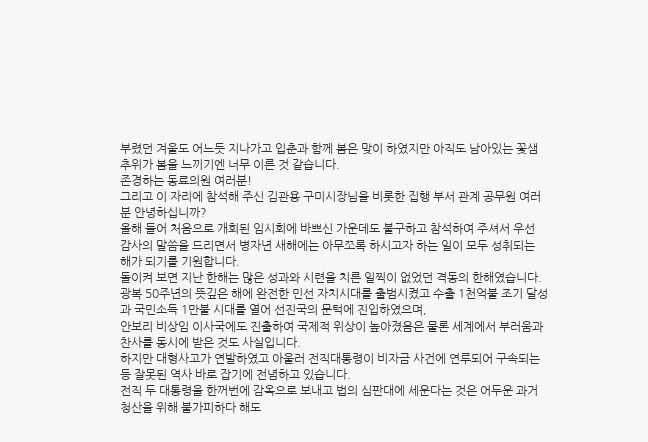부렸던 겨울도 어느듯 지나가고 입춘과 함께 봄은 맞이 하였지만 아직도 남아있는 꽃샘추위가 봄을 느끼기엔 너무 이른 것 같습니다.
존경하는 동료의원 여러분!
그리고 이 자리에 참석해 주신 김관용 구미시장님을 비롯한 집행 부서 관계 공무원 여러분 안녕하십니까?
올해 들어 처음으로 개회된 임시회에 바쁘신 가운데도 불구하고 참석하여 주셔서 우선 감사의 말씀을 드리면서 병자년 새해에는 아무쪼록 하시고자 하는 일이 모두 성취되는 해가 되기를 기원합니다.
돌이켜 보면 지난 한해는 많은 성과와 시련을 치른 일찍이 없었던 격동의 한해였습니다.
광복 50주년의 뜻깊은 해에 완전한 민선 자치시대를 출범시켰고 수출 1천억불 조기 달성과 국민소득 1만불 시대를 열어 선진국의 문턱에 진입하였으며,
안보리 비상임 이사국에도 진출하여 국제적 위상이 높아졌음은 물론 세계에서 부러움과 찬사를 동시에 받은 것도 사실입니다.
하지만 대형사고가 연발하였고 아울러 전직대통령이 비자금 사건에 연루되어 구속되는 등 잘못된 역사 바로 잡기에 전념하고 있습니다.
전직 두 대통령을 한꺼번에 감옥으로 보내고 법의 심판대에 세운다는 것은 어두운 과거청산을 위해 불가피하다 해도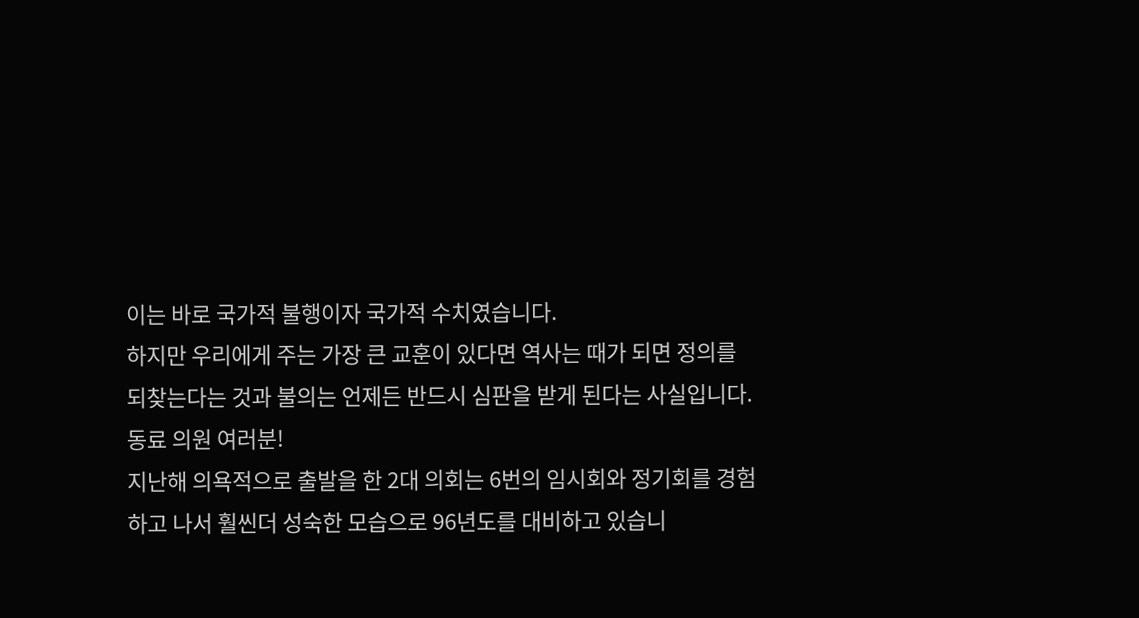이는 바로 국가적 불행이자 국가적 수치였습니다.
하지만 우리에게 주는 가장 큰 교훈이 있다면 역사는 때가 되면 정의를 되찾는다는 것과 불의는 언제든 반드시 심판을 받게 된다는 사실입니다.
동료 의원 여러분!
지난해 의욕적으로 출발을 한 2대 의회는 6번의 임시회와 정기회를 경험하고 나서 훨씬더 성숙한 모습으로 96년도를 대비하고 있습니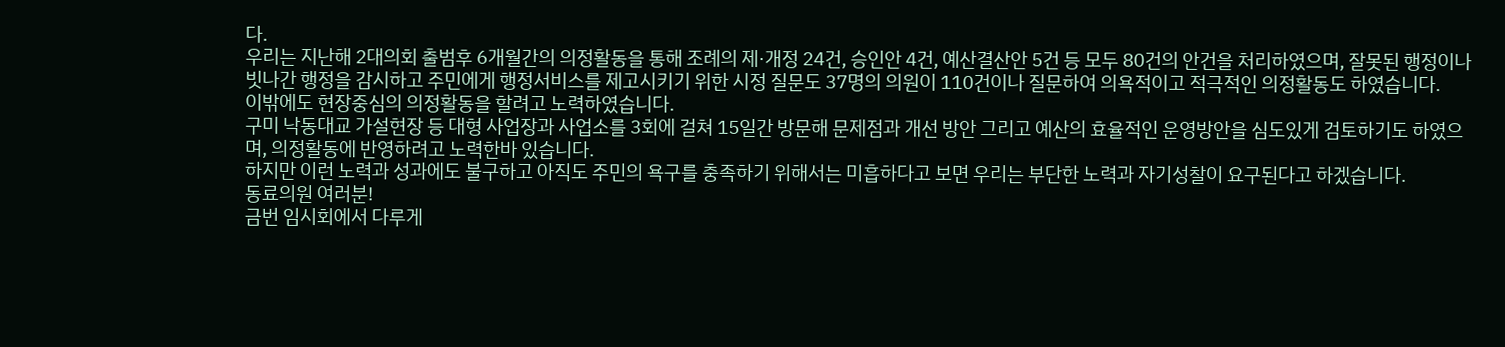다.
우리는 지난해 2대의회 출범후 6개월간의 의정활동을 통해 조례의 제·개정 24건, 승인안 4건, 예산결산안 5건 등 모두 80건의 안건을 처리하였으며, 잘못된 행정이나 빗나간 행정을 감시하고 주민에게 행정서비스를 제고시키기 위한 시정 질문도 37명의 의원이 110건이나 질문하여 의욕적이고 적극적인 의정활동도 하였습니다.
이밖에도 현장중심의 의정활동을 할려고 노력하였습니다.
구미 낙동대교 가설현장 등 대형 사업장과 사업소를 3회에 걸쳐 15일간 방문해 문제점과 개선 방안 그리고 예산의 효율적인 운영방안을 심도있게 검토하기도 하였으며, 의정활동에 반영하려고 노력한바 있습니다.
하지만 이런 노력과 성과에도 불구하고 아직도 주민의 욕구를 충족하기 위해서는 미흡하다고 보면 우리는 부단한 노력과 자기성찰이 요구된다고 하겠습니다.
동료의원 여러분!
금번 임시회에서 다루게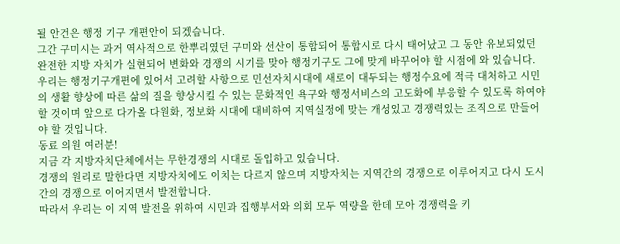될 안건은 행정 기구 개편안이 되겠습니다.
그간 구미시는 과거 역사적으로 한뿌리였던 구미와 선산이 통합되어 통합시로 다시 태어났고 그 동안 유보되었던 완전한 지방 자치가 실현되어 변화와 경쟁의 시기를 맞아 행정기구도 그에 맞게 바꾸어야 할 시점에 와 있습니다.
우리는 행정기구개편에 있어서 고려할 사항으로 민선자치시대에 새로이 대두되는 행정수요에 적극 대처하고 시민의 생활 향상에 따른 삶의 질을 향상시킬 수 있는 문화적인 욕구와 행정서비스의 고도화에 부응할 수 있도록 하여야 할 것이며 앞으로 다가올 다원화, 정보화 시대에 대비하여 지역실정에 맞는 개성있고 경쟁력있는 조직으로 만들어야 할 것입니다.
동료 의원 여러분!
지금 각 지방자치단체에서는 무한경쟁의 시대로 돌입하고 있습니다.
경쟁의 원리로 말한다면 지방자치에도 이치는 다르지 않으며 지방자치는 지역간의 경쟁으로 이루어지고 다시 도시간의 경쟁으로 이어지면서 발전합니다.
따라서 우리는 이 지역 발전을 위하여 시민과 집행부서와 의회 모두 역량을 한데 모아 경쟁력을 키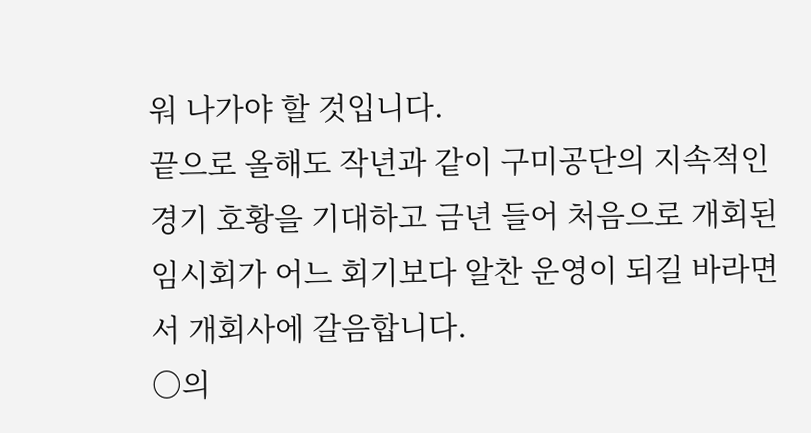워 나가야 할 것입니다.
끝으로 올해도 작년과 같이 구미공단의 지속적인 경기 호황을 기대하고 금년 들어 처음으로 개회된 임시회가 어느 회기보다 알찬 운영이 되길 바라면서 개회사에 갈음합니다.
○의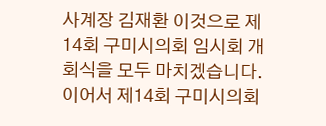사계장 김재환 이것으로 제14회 구미시의회 임시회 개회식을 모두 마치겠습니다.
이어서 제14회 구미시의회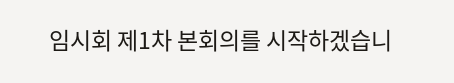임시회 제1차 본회의를 시작하겠습니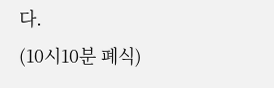다.
(10시10분 폐식)